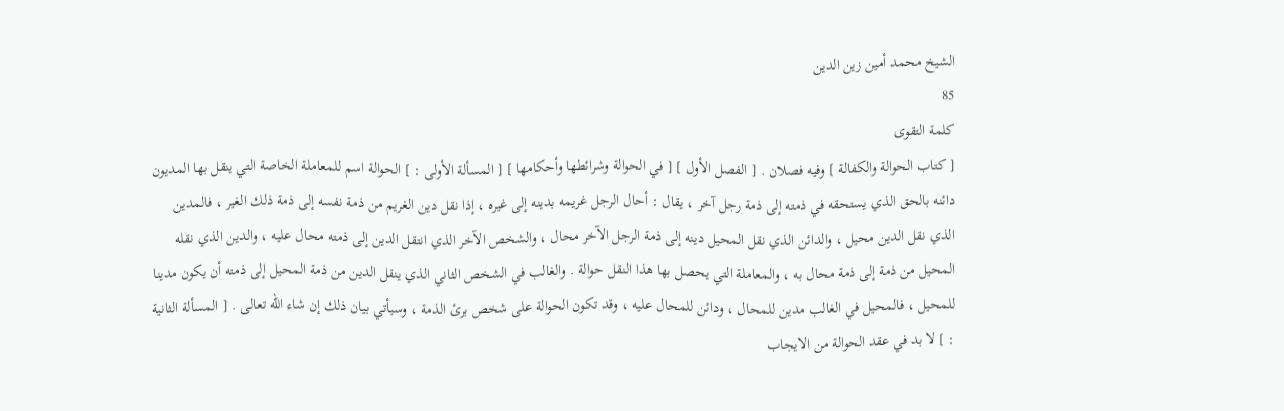الشيخ محمد أمين زين الدين
85
كلمة التقوى
[ كتاب الحوالة والكفالة ] وفيه فصلان . [ الفصل الأول ] [ في الحوالة وشرائطها وأحكامها ] [ المسألة الأولى : ] الحوالة اسم للمعاملة الخاصة التي ينقل بها المديون دائنه بالحق الذي يستحقه في ذمته إلى ذمة رجل آخر ، يقال : أحال الرجل غريمه بدينه إلى غيره ، إذا نقل دين الغريم من ذمة نفسه إلى ذمة ذلك الغير ، فالمدين الذي نقل الدين محيل ، والدائن الذي نقل المحيل دينه إلى ذمة الرجل الآخر محال ، والشخص الآخر الذي انتقل الدين إلى ذمته محال عليه ، والدين الذي نقله المحيل من ذمة إلى ذمة محال به ، والمعاملة التي يحصل بها هذا النقل حوالة . والغالب في الشخص الثاني الذي ينقل الدين من ذمة المحيل إلى ذمته أن يكون مدينا للمحيل ، فالمحيل في الغالب مدين للمحال ، ودائن للمحال عليه ، وقد تكون الحوالة على شخص برئ الذمة ، وسيأتي بيان ذلك إن شاء الله تعالى . [ المسألة الثانية : ] لا بد في عقد الحوالة من الايجاب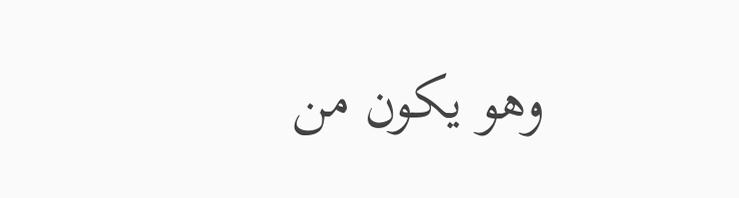وهو يكون من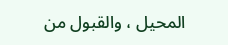المحيل ، والقبول من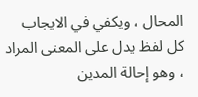المحال ، ويكفي في الايجاب كل لفظ يدل على المعنى المراد ، وهو إحالة المدين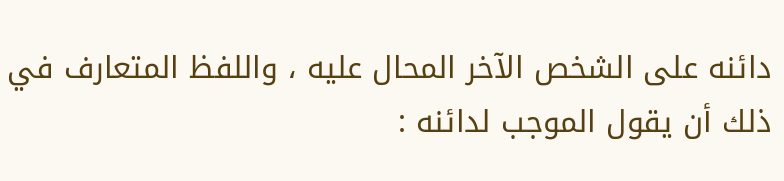دائنه على الشخص الآخر المحال عليه ، واللفظ المتعارف في ذلك أن يقول الموجب لدائنه :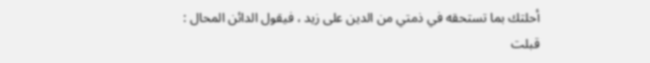أحلتك بما تستحقه في ذمتي من الدين على زيد ، فيقول الدائن المحال : قبلت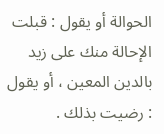الحوالة أو يقول : قبلت الإحالة منك على زيد بالدين المعين ، أو يقول : رضيت بذلك .